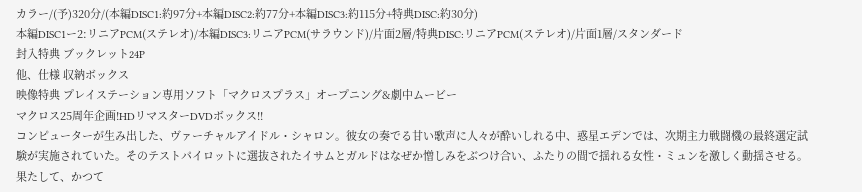カラー/(予)320分/(本編DISC1:約97分+本編DISC2:約77分+本編DISC3:約115分+特典DISC:約30分)
本編DISC1ー2:リニアPCM(ステレオ)/本編DISC3:リニアPCM(サラウンド)/片面2層/特典DISC:リニアPCM(ステレオ)/片面1層/スタンダード
封入特典 ブックレット24P
他、仕様 収納ボックス
映像特典 プレイステーション専用ソフト「マクロスプラス」オープニング&劇中ムービー
マクロス25周年企画!HDリマスターDVDボックス!!
コンピューターが生み出した、ヴァーチャルアイドル・シャロン。彼女の奏でる甘い歌声に人々が酔いしれる中、惑星エデンでは、次期主力戦闘機の最終選定試験が実施されていた。そのテストパイロットに選抜されたイサムとガルドはなぜか憎しみをぶつけ合い、ふたりの間で揺れる女性・ミュンを激しく動揺させる。果たして、かつて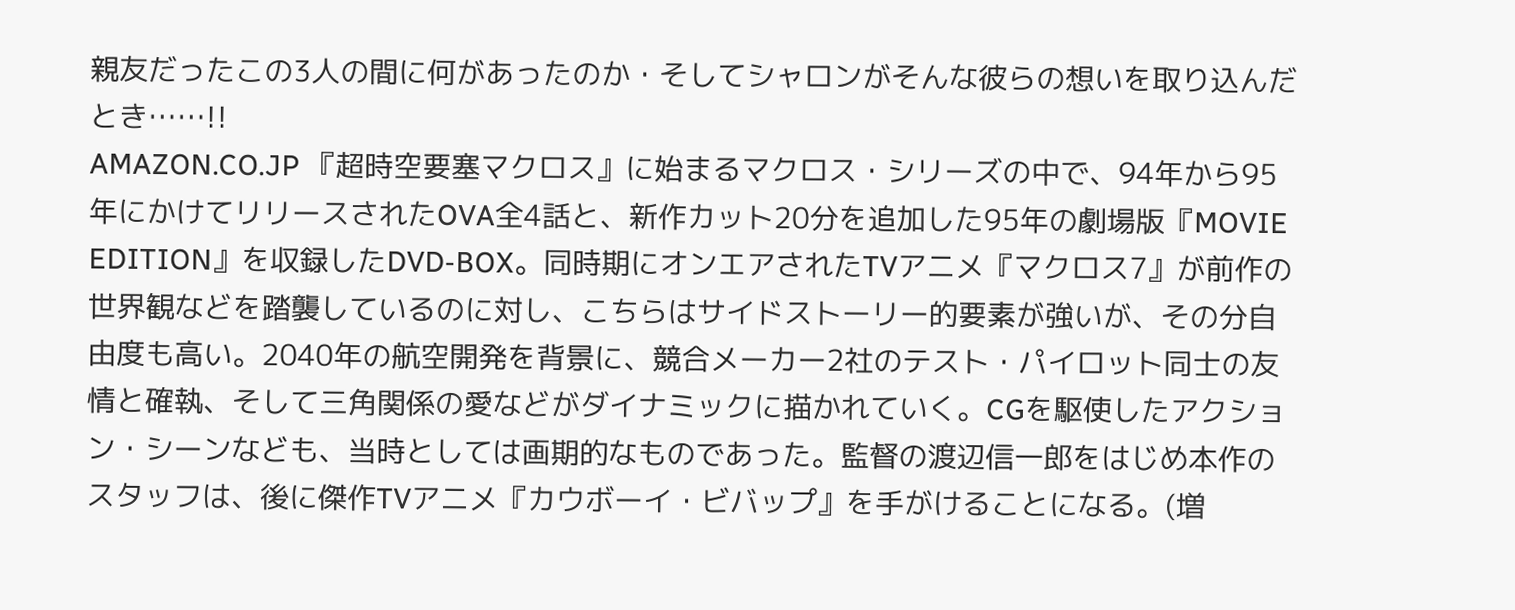親友だったこの3人の間に何があったのか・そしてシャロンがそんな彼らの想いを取り込んだとき……!!
AMAZON.CO.JP 『超時空要塞マクロス』に始まるマクロス・シリーズの中で、94年から95年にかけてリリースされたOVA全4話と、新作カット20分を追加した95年の劇場版『MOVIE EDITION』を収録したDVD-BOX。同時期にオンエアされたTVアニメ『マクロス7』が前作の世界観などを踏襲しているのに対し、こちらはサイドストーリー的要素が強いが、その分自由度も高い。2040年の航空開発を背景に、競合メーカー2社のテスト・パイロット同士の友情と確執、そして三角関係の愛などがダイナミックに描かれていく。CGを駆使したアクション・シーンなども、当時としては画期的なものであった。監督の渡辺信一郎をはじめ本作のスタッフは、後に傑作TVアニメ『カウボーイ・ビバップ』を手がけることになる。(増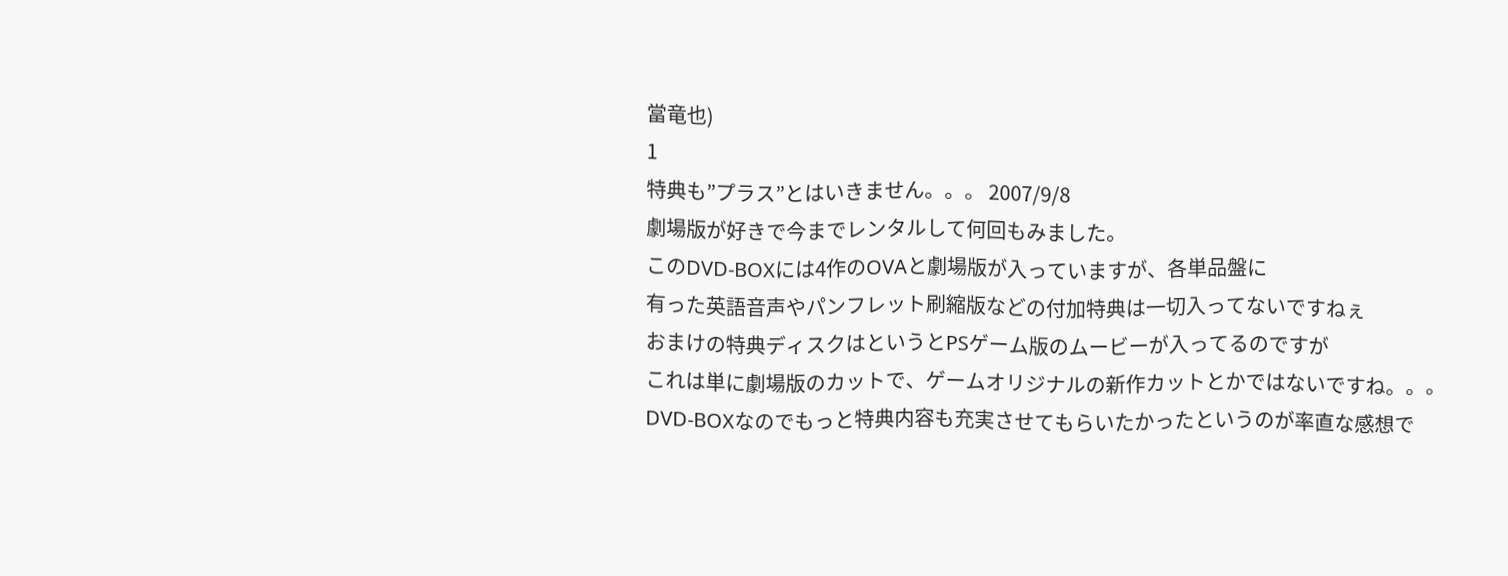當竜也)
1
特典も”プラス”とはいきません。。。 2007/9/8
劇場版が好きで今までレンタルして何回もみました。
このDVD-BOXには4作のOVAと劇場版が入っていますが、各単品盤に
有った英語音声やパンフレット刷縮版などの付加特典は一切入ってないですねぇ
おまけの特典ディスクはというとPSゲーム版のムービーが入ってるのですが
これは単に劇場版のカットで、ゲームオリジナルの新作カットとかではないですね。。。
DVD-BOXなのでもっと特典内容も充実させてもらいたかったというのが率直な感想で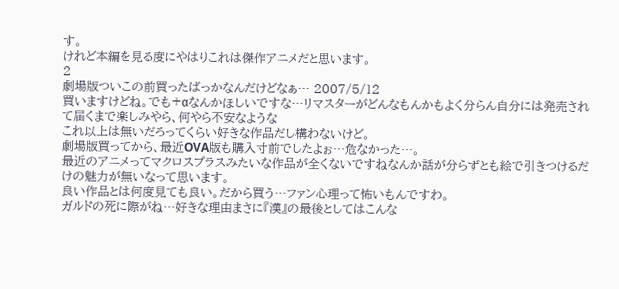す。
けれど本編を見る度にやはりこれは傑作アニメだと思います。
2
劇場版ついこの前買ったばっかなんだけどなぁ… 2007/5/12
買いますけどね。でも+αなんかほしいですな…リマスターがどんなもんかもよく分らん自分には発売されて届くまで楽しみやら、何やら不安なような
これ以上は無いだろってくらい好きな作品だし構わないけど。
劇場版買ってから、最近OVA版も購入寸前でしたよぉ…危なかった…。
最近のアニメってマクロスプラスみたいな作品が全くないですねなんか話が分らずとも絵で引きつけるだけの魅力が無いなって思います。
良い作品とは何度見ても良い。だから買う…ファン心理って怖いもんですわ。
ガルドの死に際がね…好きな理由まさに『漢』の最後としてはこんな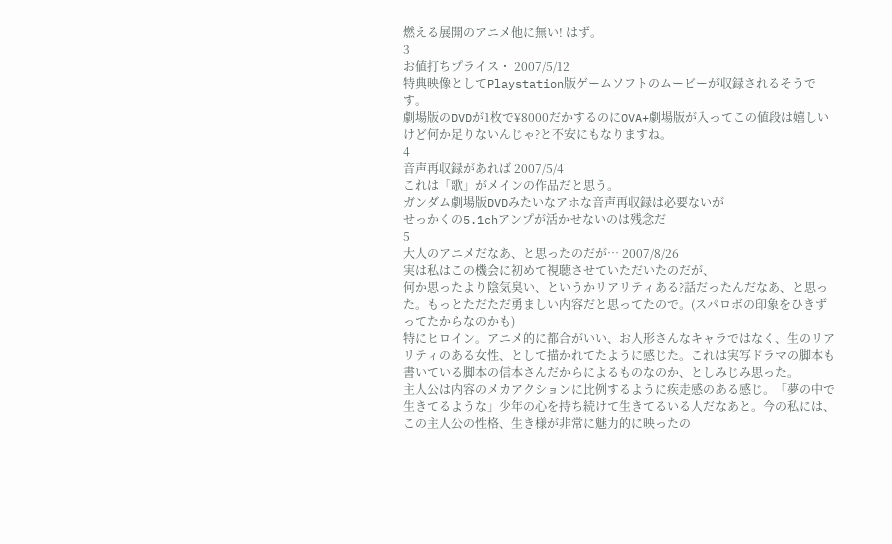燃える展開のアニメ他に無い! はず。
3
お値打ちプライス・ 2007/5/12
特典映像としてPlaystation版ゲームソフトのムービーが収録されるそうです。
劇場版のDVDが1枚で¥8000だかするのにOVA+劇場版が入ってこの値段は嬉しいけど何か足りないんじゃ?と不安にもなりますね。
4
音声再収録があれば 2007/5/4
これは「歌」がメインの作品だと思う。
ガンダム劇場版DVDみたいなアホな音声再収録は必要ないが
せっかくの5.1chアンプが活かせないのは残念だ
5
大人のアニメだなあ、と思ったのだが… 2007/8/26
実は私はこの機会に初めて視聴させていただいたのだが、
何か思ったより陰気臭い、というかリアリティある?話だったんだなあ、と思った。もっとただただ勇ましい内容だと思ってたので。(スパロボの印象をひきずってたからなのかも)
特にヒロイン。アニメ的に都合がいい、お人形さんなキャラではなく、生のリアリティのある女性、として描かれてたように感じた。これは実写ドラマの脚本も書いている脚本の信本さんだからによるものなのか、としみじみ思った。
主人公は内容のメカアクションに比例するように疾走感のある感じ。「夢の中で生きてるような」少年の心を持ち続けて生きてるいる人だなあと。今の私には、この主人公の性格、生き様が非常に魅力的に映ったの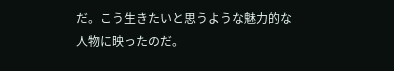だ。こう生きたいと思うような魅力的な人物に映ったのだ。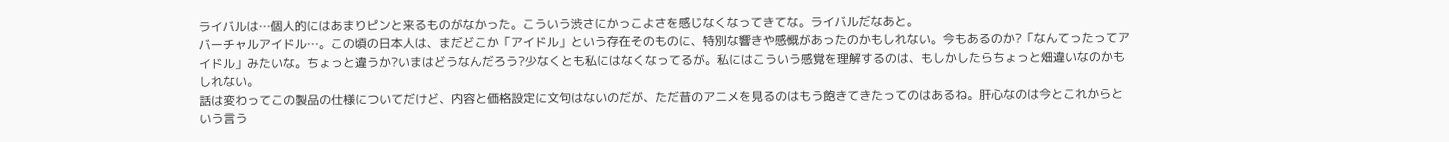ライバルは…個人的にはあまりピンと来るものがなかった。こういう渋さにかっこよさを感じなくなってきてな。ライバルだなあと。
バーチャルアイドル…。この頃の日本人は、まだどこか「アイドル」という存在そのものに、特別な響きや感慨があったのかもしれない。今もあるのか?「なんてったってアイドル」みたいな。ちょっと違うか?いまはどうなんだろう?少なくとも私にはなくなってるが。私にはこういう感覚を理解するのは、もしかしたらちょっと畑違いなのかもしれない。
話は変わってこの製品の仕様についてだけど、内容と価格設定に文句はないのだが、ただ昔のアニメを見るのはもう飽きてきたってのはあるね。肝心なのは今とこれからという言う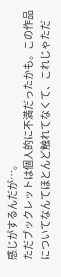感じがするんだが…。
ただブックレットは個人的に不満だったかも。この作品についてなんてほとんど触れてなくて、これじゃただ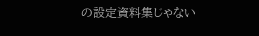の設定資料集じゃない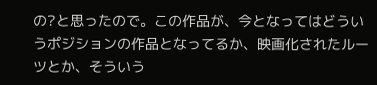の?と思ったので。この作品が、今となってはどういうポジションの作品となってるか、映画化されたルーツとか、そういう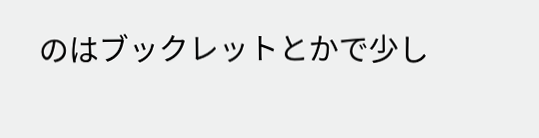のはブックレットとかで少し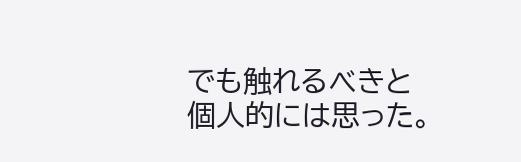でも触れるべきと個人的には思った。